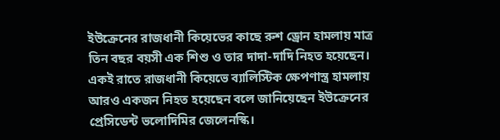ইউক্রেনের রাজধানী কিয়েভের কাছে রুশ ড্রোন হামলায় মাত্র তিন বছর বয়সী এক শিশু ও তার দাদা-দাদি নিহত হয়েছেন। একই রাতে রাজধানী কিয়েভে ব্যালিস্টিক ক্ষেপণাস্ত্র হামলায় আরও একজন নিহত হয়েছেন বলে জানিয়েছেন ইউক্রেনের প্রেসিডেন্ট ভলোদিমির জেলেনস্কি।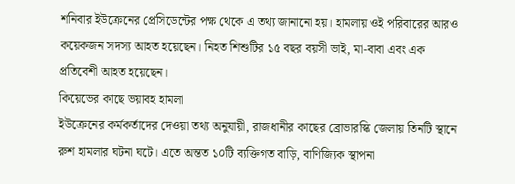শনিবার ইউক্রেনের প্রেসিডেন্টের পক্ষ থেকে এ তথ্য জানানো হয়। হামলায় ওই পরিবারের আরও কয়েকজন সদস্য আহত হয়েছেন। নিহত শিশুটির ১৫ বছর বয়সী ভাই, মা-বাবা এবং এক প্রতিবেশী আহত হয়েছেন।
কিয়েভের কাছে ভয়াবহ হামলা
ইউক্রেনের কর্মকর্তাদের দেওয়া তথ্য অনুযায়ী, রাজধানীর কাছের ব্রোভারস্কি জেলায় তিনটি স্থানে রুশ হামলার ঘটনা ঘটে। এতে অন্তত ১০টি ব্যক্তিগত বাড়ি, বাণিজ্যিক স্থাপনা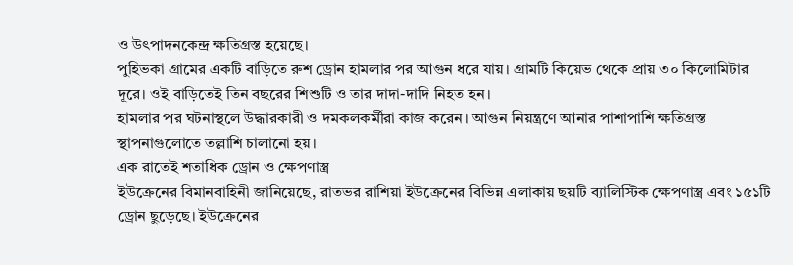ও উৎপাদনকেন্দ্র ক্ষতিগ্রস্ত হয়েছে।
পুহিভকা গ্রামের একটি বাড়িতে রুশ ড্রোন হামলার পর আগুন ধরে যায়। গ্রামটি কিয়েভ থেকে প্রায় ৩০ কিলোমিটার দূরে। ওই বাড়িতেই তিন বছরের শিশুটি ও তার দাদা-দাদি নিহত হন।
হামলার পর ঘটনাস্থলে উদ্ধারকারী ও দমকলকর্মীরা কাজ করেন। আগুন নিয়ন্ত্রণে আনার পাশাপাশি ক্ষতিগ্রস্ত স্থাপনাগুলোতে তল্লাশি চালানো হয়।
এক রাতেই শতাধিক ড্রোন ও ক্ষেপণাস্ত্র
ইউক্রেনের বিমানবাহিনী জানিয়েছে, রাতভর রাশিয়া ইউক্রেনের বিভিন্ন এলাকায় ছয়টি ব্যালিস্টিক ক্ষেপণাস্ত্র এবং ১৫১টি ড্রোন ছুড়েছে। ইউক্রেনের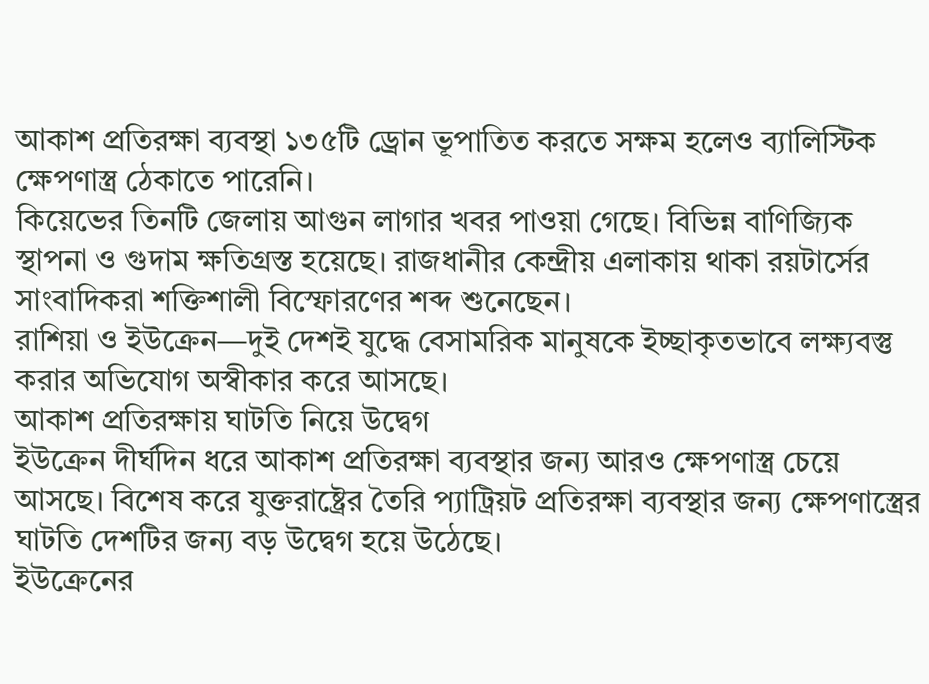আকাশ প্রতিরক্ষা ব্যবস্থা ১৩৫টি ড্রোন ভূপাতিত করতে সক্ষম হলেও ব্যালিস্টিক ক্ষেপণাস্ত্র ঠেকাতে পারেনি।
কিয়েভের তিনটি জেলায় আগুন লাগার খবর পাওয়া গেছে। বিভিন্ন বাণিজ্যিক স্থাপনা ও গুদাম ক্ষতিগ্রস্ত হয়েছে। রাজধানীর কেন্দ্রীয় এলাকায় থাকা রয়টার্সের সাংবাদিকরা শক্তিশালী বিস্ফোরণের শব্দ শুনেছেন।
রাশিয়া ও ইউক্রেন—দুই দেশই যুদ্ধে বেসামরিক মানুষকে ইচ্ছাকৃতভাবে লক্ষ্যবস্তু করার অভিযোগ অস্বীকার করে আসছে।
আকাশ প্রতিরক্ষায় ঘাটতি নিয়ে উদ্বেগ
ইউক্রেন দীর্ঘদিন ধরে আকাশ প্রতিরক্ষা ব্যবস্থার জন্য আরও ক্ষেপণাস্ত্র চেয়ে আসছে। বিশেষ করে যুক্তরাষ্ট্রের তৈরি প্যাট্রিয়ট প্রতিরক্ষা ব্যবস্থার জন্য ক্ষেপণাস্ত্রের ঘাটতি দেশটির জন্য বড় উদ্বেগ হয়ে উঠেছে।
ইউক্রেনের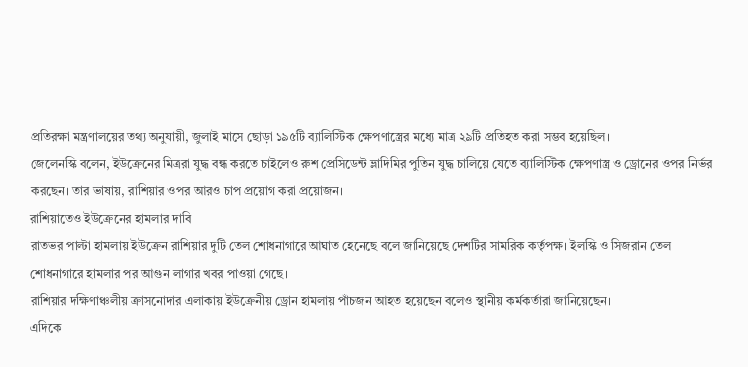প্রতিরক্ষা মন্ত্রণালয়ের তথ্য অনুযায়ী, জুলাই মাসে ছোড়া ১৯৫টি ব্যালিস্টিক ক্ষেপণাস্ত্রের মধ্যে মাত্র ২৯টি প্রতিহত করা সম্ভব হয়েছিল।
জেলেনস্কি বলেন, ইউক্রেনের মিত্ররা যুদ্ধ বন্ধ করতে চাইলেও রুশ প্রেসিডেন্ট ভ্লাদিমির পুতিন যুদ্ধ চালিয়ে যেতে ব্যালিস্টিক ক্ষেপণাস্ত্র ও ড্রোনের ওপর নির্ভর করছেন। তার ভাষায়, রাশিয়ার ওপর আরও চাপ প্রয়োগ করা প্রয়োজন।
রাশিয়াতেও ইউক্রেনের হামলার দাবি
রাতভর পাল্টা হামলায় ইউক্রেন রাশিয়ার দুটি তেল শোধনাগারে আঘাত হেনেছে বলে জানিয়েছে দেশটির সামরিক কর্তৃপক্ষ। ইলস্কি ও সিজরান তেল শোধনাগারে হামলার পর আগুন লাগার খবর পাওয়া গেছে।
রাশিয়ার দক্ষিণাঞ্চলীয় ক্রাসনোদার এলাকায় ইউক্রেনীয় ড্রোন হামলায় পাঁচজন আহত হয়েছেন বলেও স্থানীয় কর্মকর্তারা জানিয়েছেন।
এদিকে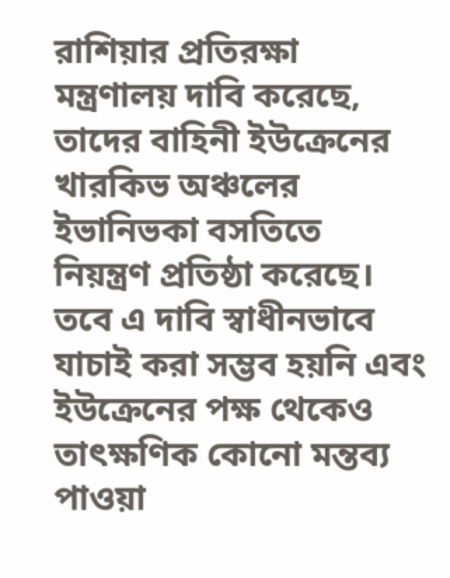রাশিয়ার প্রতিরক্ষা মন্ত্রণালয় দাবি করেছে, তাদের বাহিনী ইউক্রেনের খারকিভ অঞ্চলের ইভানিভকা বসতিতে নিয়ন্ত্রণ প্রতিষ্ঠা করেছে। তবে এ দাবি স্বাধীনভাবে যাচাই করা সম্ভব হয়নি এবং ইউক্রেনের পক্ষ থেকেও তাৎক্ষণিক কোনো মন্তব্য পাওয়া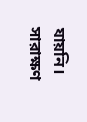যায়নি।
সারাক্ষণ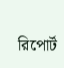রিপোর্ট